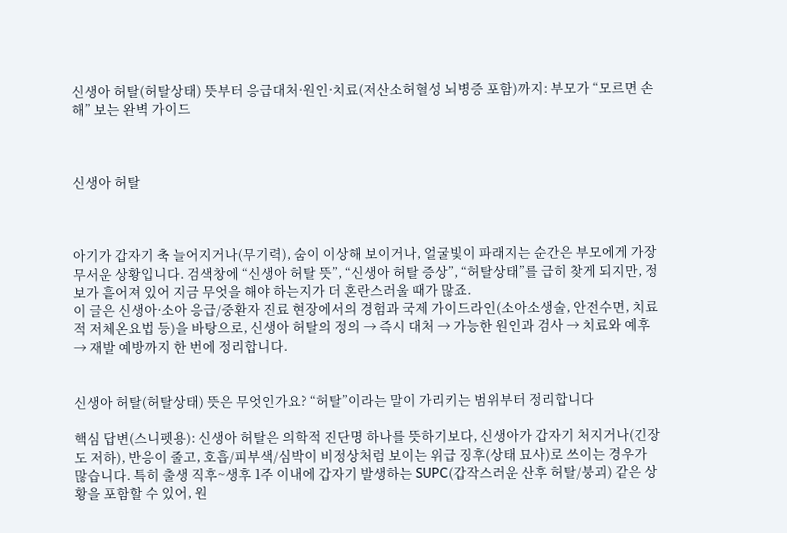신생아 허탈(허탈상태) 뜻부터 응급대처·원인·치료(저산소허혈성 뇌병증 포함)까지: 부모가 “모르면 손해” 보는 완벽 가이드



신생아 허탈



아기가 갑자기 축 늘어지거나(무기력), 숨이 이상해 보이거나, 얼굴빛이 파래지는 순간은 부모에게 가장 무서운 상황입니다. 검색창에 “신생아 허탈 뜻”, “신생아 허탈 증상”, “허탈상태”를 급히 찾게 되지만, 정보가 흩어져 있어 지금 무엇을 해야 하는지가 더 혼란스러울 때가 많죠.
이 글은 신생아·소아 응급/중환자 진료 현장에서의 경험과 국제 가이드라인(소아소생술, 안전수면, 치료적 저체온요법 등)을 바탕으로, 신생아 허탈의 정의 → 즉시 대처 → 가능한 원인과 검사 → 치료와 예후 → 재발 예방까지 한 번에 정리합니다.


신생아 허탈(허탈상태) 뜻은 무엇인가요? “허탈”이라는 말이 가리키는 범위부터 정리합니다

핵심 답변(스니펫용): 신생아 허탈은 의학적 진단명 하나를 뜻하기보다, 신생아가 갑자기 처지거나(긴장도 저하), 반응이 줄고, 호흡/피부색/심박이 비정상처럼 보이는 위급 징후(상태 묘사)로 쓰이는 경우가 많습니다. 특히 출생 직후~생후 1주 이내에 갑자기 발생하는 SUPC(갑작스러운 산후 허탈/붕괴) 같은 상황을 포함할 수 있어, 원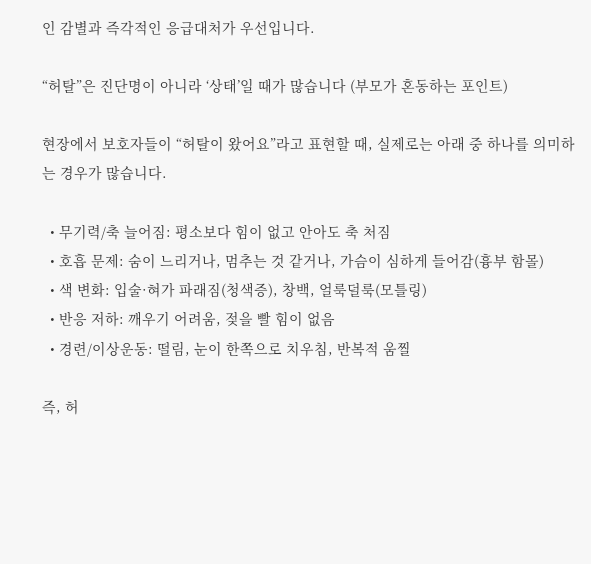인 감별과 즉각적인 응급대처가 우선입니다.

“허탈”은 진단명이 아니라 ‘상태’일 때가 많습니다 (부모가 혼동하는 포인트)

현장에서 보호자들이 “허탈이 왔어요”라고 표현할 때, 실제로는 아래 중 하나를 의미하는 경우가 많습니다.

  • 무기력/축 늘어짐: 평소보다 힘이 없고 안아도 축 처짐
  • 호흡 문제: 숨이 느리거나, 멈추는 것 같거나, 가슴이 심하게 들어감(흉부 함몰)
  • 색 변화: 입술·혀가 파래짐(청색증), 창백, 얼룩덜룩(모틀링)
  • 반응 저하: 깨우기 어려움, 젖을 빨 힘이 없음
  • 경련/이상운동: 떨림, 눈이 한쪽으로 치우침, 반복적 움찔

즉, 허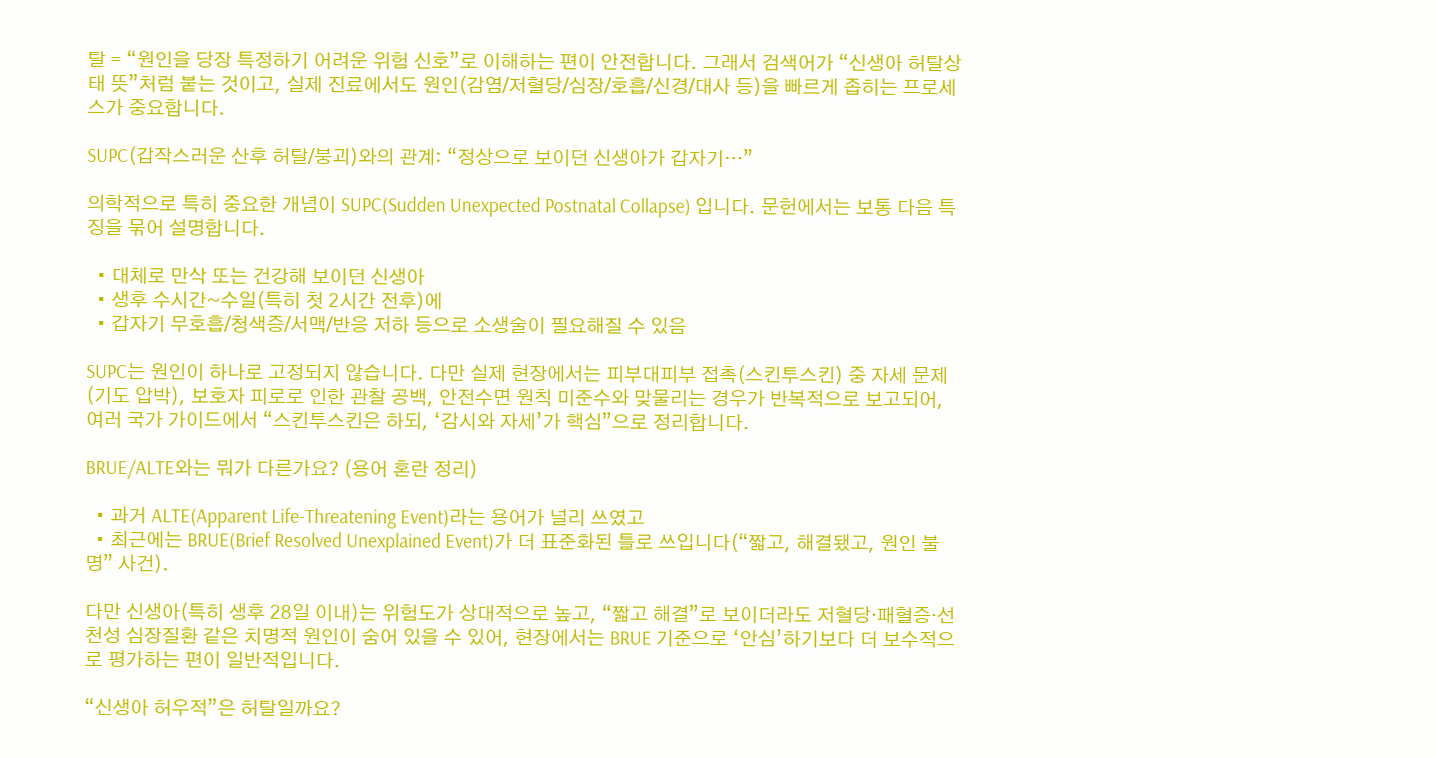탈 = “원인을 당장 특정하기 어려운 위험 신호”로 이해하는 편이 안전합니다. 그래서 검색어가 “신생아 허탈상태 뜻”처럼 붙는 것이고, 실제 진료에서도 원인(감염/저혈당/심장/호흡/신경/대사 등)을 빠르게 좁히는 프로세스가 중요합니다.

SUPC(갑작스러운 산후 허탈/붕괴)와의 관계: “정상으로 보이던 신생아가 갑자기…”

의학적으로 특히 중요한 개념이 SUPC(Sudden Unexpected Postnatal Collapse) 입니다. 문헌에서는 보통 다음 특징을 묶어 설명합니다.

  • 대체로 만삭 또는 건강해 보이던 신생아
  • 생후 수시간~수일(특히 첫 2시간 전후)에
  • 갑자기 무호흡/청색증/서맥/반응 저하 등으로 소생술이 필요해질 수 있음

SUPC는 원인이 하나로 고정되지 않습니다. 다만 실제 현장에서는 피부대피부 접촉(스킨투스킨) 중 자세 문제(기도 압박), 보호자 피로로 인한 관찰 공백, 안전수면 원칙 미준수와 맞물리는 경우가 반복적으로 보고되어, 여러 국가 가이드에서 “스킨투스킨은 하되, ‘감시와 자세’가 핵심”으로 정리합니다.

BRUE/ALTE와는 뭐가 다른가요? (용어 혼란 정리)

  • 과거 ALTE(Apparent Life-Threatening Event)라는 용어가 널리 쓰였고
  • 최근에는 BRUE(Brief Resolved Unexplained Event)가 더 표준화된 틀로 쓰입니다(“짧고, 해결됐고, 원인 불명” 사건).

다만 신생아(특히 생후 28일 이내)는 위험도가 상대적으로 높고, “짧고 해결”로 보이더라도 저혈당·패혈증·선천성 심장질환 같은 치명적 원인이 숨어 있을 수 있어, 현장에서는 BRUE 기준으로 ‘안심’하기보다 더 보수적으로 평가하는 편이 일반적입니다.

“신생아 허우적”은 허탈일까요?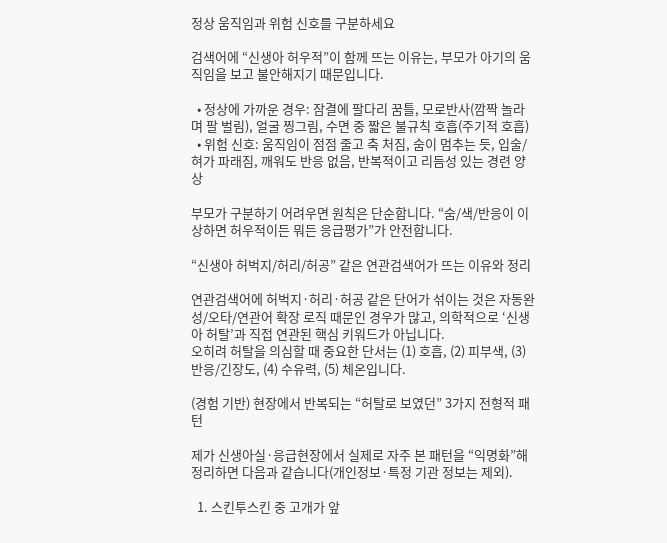정상 움직임과 위험 신호를 구분하세요

검색어에 “신생아 허우적”이 함께 뜨는 이유는, 부모가 아기의 움직임을 보고 불안해지기 때문입니다.

  • 정상에 가까운 경우: 잠결에 팔다리 꿈틀, 모로반사(깜짝 놀라며 팔 벌림), 얼굴 찡그림, 수면 중 짧은 불규칙 호흡(주기적 호흡)
  • 위험 신호: 움직임이 점점 줄고 축 처짐, 숨이 멈추는 듯, 입술/혀가 파래짐, 깨워도 반응 없음, 반복적이고 리듬성 있는 경련 양상

부모가 구분하기 어려우면 원칙은 단순합니다. “숨/색/반응이 이상하면 허우적이든 뭐든 응급평가”가 안전합니다.

“신생아 허벅지/허리/허공” 같은 연관검색어가 뜨는 이유와 정리

연관검색어에 허벅지·허리·허공 같은 단어가 섞이는 것은 자동완성/오타/연관어 확장 로직 때문인 경우가 많고, 의학적으로 ‘신생아 허탈’과 직접 연관된 핵심 키워드가 아닙니다.
오히려 허탈을 의심할 때 중요한 단서는 (1) 호흡, (2) 피부색, (3) 반응/긴장도, (4) 수유력, (5) 체온입니다.

(경험 기반) 현장에서 반복되는 “허탈로 보였던” 3가지 전형적 패턴

제가 신생아실·응급현장에서 실제로 자주 본 패턴을 “익명화”해 정리하면 다음과 같습니다(개인정보·특정 기관 정보는 제외).

  1. 스킨투스킨 중 고개가 앞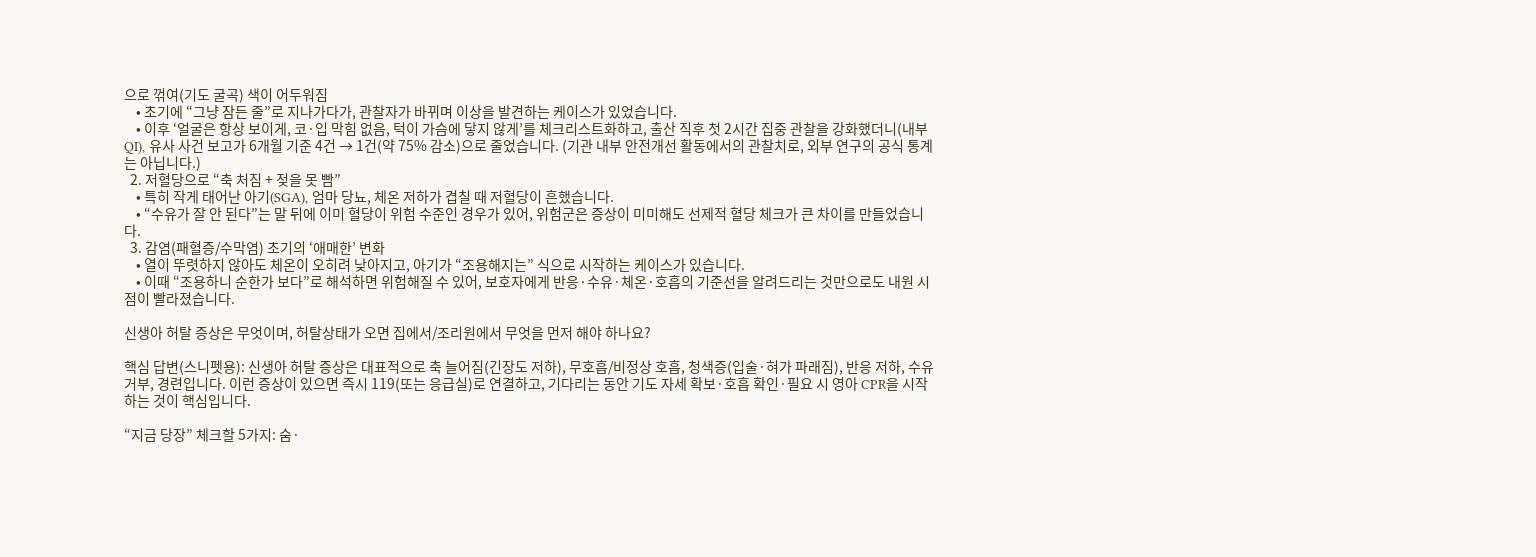으로 꺾여(기도 굴곡) 색이 어두워짐
    • 초기에 “그냥 잠든 줄”로 지나가다가, 관찰자가 바뀌며 이상을 발견하는 케이스가 있었습니다.
    • 이후 ‘얼굴은 항상 보이게, 코·입 막힘 없음, 턱이 가슴에 닿지 않게’를 체크리스트화하고, 출산 직후 첫 2시간 집중 관찰을 강화했더니(내부 QI), 유사 사건 보고가 6개월 기준 4건 → 1건(약 75% 감소)으로 줄었습니다. (기관 내부 안전개선 활동에서의 관찰치로, 외부 연구의 공식 통계는 아닙니다.)
  2. 저혈당으로 “축 처짐 + 젖을 못 빰”
    • 특히 작게 태어난 아기(SGA), 엄마 당뇨, 체온 저하가 겹칠 때 저혈당이 흔했습니다.
    • “수유가 잘 안 된다”는 말 뒤에 이미 혈당이 위험 수준인 경우가 있어, 위험군은 증상이 미미해도 선제적 혈당 체크가 큰 차이를 만들었습니다.
  3. 감염(패혈증/수막염) 초기의 ‘애매한’ 변화
    • 열이 뚜렷하지 않아도 체온이 오히려 낮아지고, 아기가 “조용해지는” 식으로 시작하는 케이스가 있습니다.
    • 이때 “조용하니 순한가 보다”로 해석하면 위험해질 수 있어, 보호자에게 반응·수유·체온·호흡의 기준선을 알려드리는 것만으로도 내원 시점이 빨라졌습니다.

신생아 허탈 증상은 무엇이며, 허탈상태가 오면 집에서/조리원에서 무엇을 먼저 해야 하나요?

핵심 답변(스니펫용): 신생아 허탈 증상은 대표적으로 축 늘어짐(긴장도 저하), 무호흡/비정상 호흡, 청색증(입술·혀가 파래짐), 반응 저하, 수유 거부, 경련입니다. 이런 증상이 있으면 즉시 119(또는 응급실)로 연결하고, 기다리는 동안 기도 자세 확보·호흡 확인·필요 시 영아 CPR을 시작하는 것이 핵심입니다.

“지금 당장” 체크할 5가지: 숨·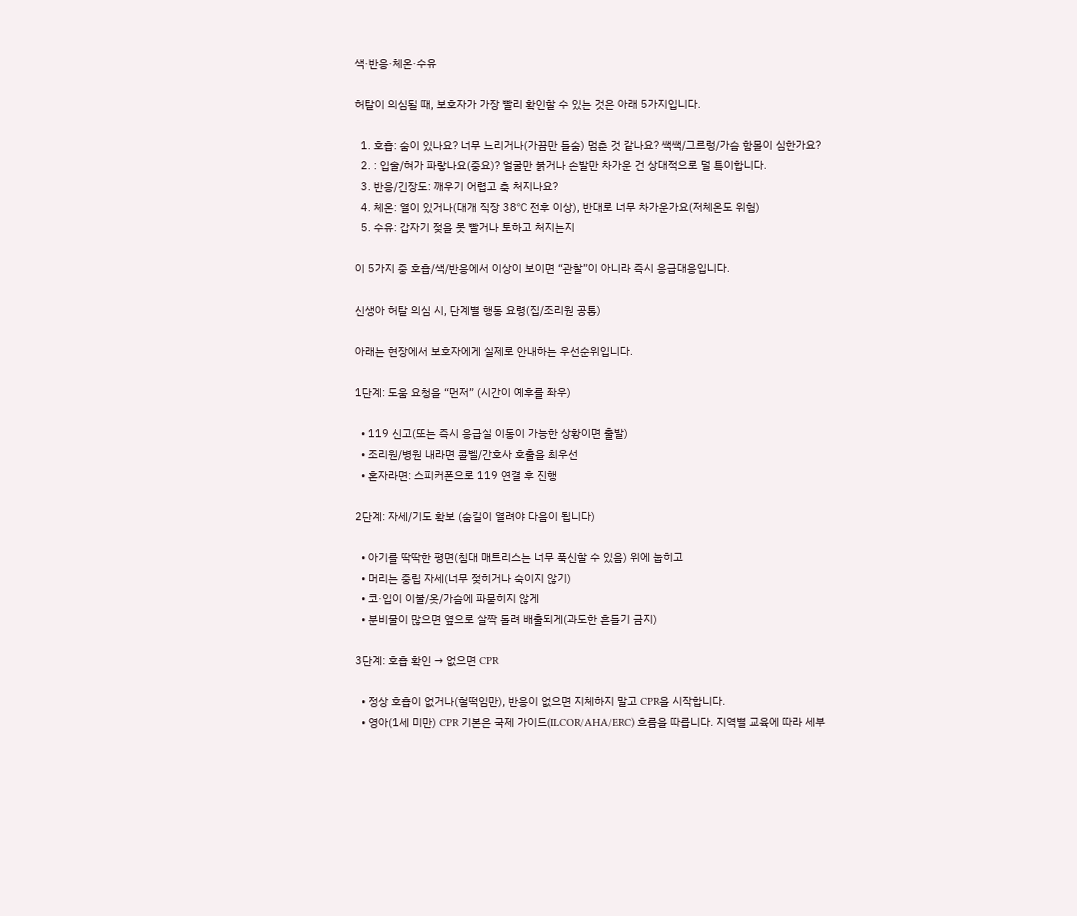색·반응·체온·수유

허탈이 의심될 때, 보호자가 가장 빨리 확인할 수 있는 것은 아래 5가지입니다.

  1. 호흡: 숨이 있나요? 너무 느리거나(가끔만 들숨) 멈춘 것 같나요? 쌕쌕/그르렁/가슴 함몰이 심한가요?
  2. : 입술/혀가 파랗나요(중요)? 얼굴만 붉거나 손발만 차가운 건 상대적으로 덜 특이합니다.
  3. 반응/긴장도: 깨우기 어렵고 축 처지나요?
  4. 체온: 열이 있거나(대개 직장 38℃ 전후 이상), 반대로 너무 차가운가요(저체온도 위험)
  5. 수유: 갑자기 젖을 못 빨거나 토하고 처지는지

이 5가지 중 호흡/색/반응에서 이상이 보이면 “관찰”이 아니라 즉시 응급대응입니다.

신생아 허탈 의심 시, 단계별 행동 요령(집/조리원 공통)

아래는 현장에서 보호자에게 실제로 안내하는 우선순위입니다.

1단계: 도움 요청을 “먼저” (시간이 예후를 좌우)

  • 119 신고(또는 즉시 응급실 이동이 가능한 상황이면 출발)
  • 조리원/병원 내라면 콜벨/간호사 호출을 최우선
  • 혼자라면: 스피커폰으로 119 연결 후 진행

2단계: 자세/기도 확보 (숨길이 열려야 다음이 됩니다)

  • 아기를 딱딱한 평면(침대 매트리스는 너무 푹신할 수 있음) 위에 눕히고
  • 머리는 중립 자세(너무 젖히거나 숙이지 않기)
  • 코·입이 이불/옷/가슴에 파묻히지 않게
  • 분비물이 많으면 옆으로 살짝 돌려 배출되게(과도한 흔들기 금지)

3단계: 호흡 확인 → 없으면 CPR

  • 정상 호흡이 없거나(헐떡임만), 반응이 없으면 지체하지 말고 CPR을 시작합니다.
  • 영아(1세 미만) CPR 기본은 국제 가이드(ILCOR/AHA/ERC) 흐름을 따릅니다. 지역별 교육에 따라 세부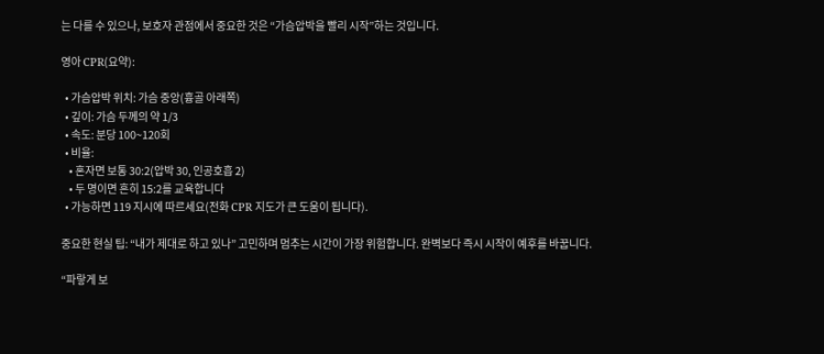는 다를 수 있으나, 보호자 관점에서 중요한 것은 “가슴압박을 빨리 시작”하는 것입니다.

영아 CPR(요약):

  • 가슴압박 위치: 가슴 중앙(흉골 아래쪽)
  • 깊이: 가슴 두께의 약 1/3
  • 속도: 분당 100~120회
  • 비율:
    • 혼자면 보통 30:2(압박 30, 인공호흡 2)
    • 두 명이면 흔히 15:2를 교육합니다
  • 가능하면 119 지시에 따르세요(전화 CPR 지도가 큰 도움이 됩니다).

중요한 현실 팁: “내가 제대로 하고 있나” 고민하며 멈추는 시간이 가장 위험합니다. 완벽보다 즉시 시작이 예후를 바꿉니다.

“파랗게 보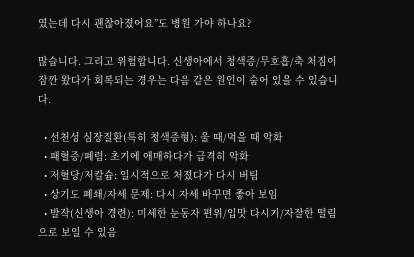였는데 다시 괜찮아졌어요”도 병원 가야 하나요?

많습니다. 그리고 위험합니다. 신생아에서 청색증/무호흡/축 처짐이 잠깐 왔다가 회복되는 경우는 다음 같은 원인이 숨어 있을 수 있습니다.

  • 선천성 심장질환(특히 청색증형): 울 때/먹을 때 악화
  • 패혈증/폐렴: 초기에 애매하다가 급격히 악화
  • 저혈당/저칼슘: 일시적으로 처졌다가 다시 버팀
  • 상기도 폐쇄/자세 문제: 다시 자세 바꾸면 좋아 보임
  • 발작(신생아 경련): 미세한 눈동자 편위/입맛 다시기/자잘한 떨림으로 보일 수 있음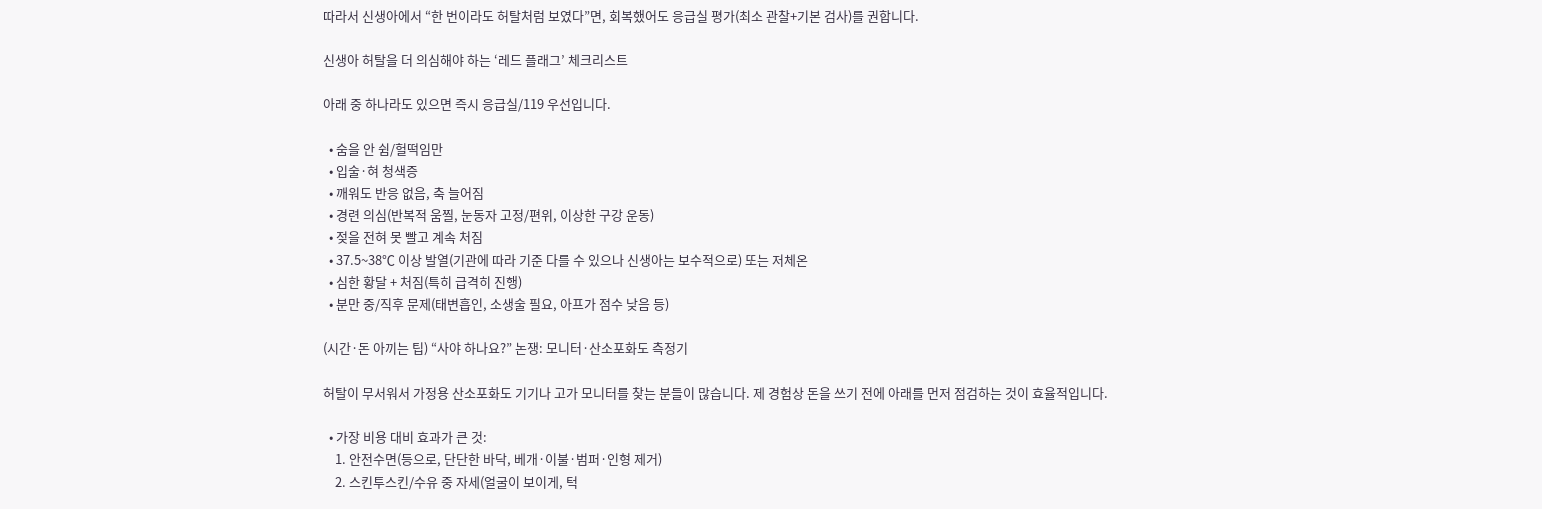따라서 신생아에서 “한 번이라도 허탈처럼 보였다”면, 회복했어도 응급실 평가(최소 관찰+기본 검사)를 권합니다.

신생아 허탈을 더 의심해야 하는 ‘레드 플래그’ 체크리스트

아래 중 하나라도 있으면 즉시 응급실/119 우선입니다.

  • 숨을 안 쉼/헐떡임만
  • 입술·혀 청색증
  • 깨워도 반응 없음, 축 늘어짐
  • 경련 의심(반복적 움찔, 눈동자 고정/편위, 이상한 구강 운동)
  • 젖을 전혀 못 빨고 계속 처짐
  • 37.5~38℃ 이상 발열(기관에 따라 기준 다를 수 있으나 신생아는 보수적으로) 또는 저체온
  • 심한 황달 + 처짐(특히 급격히 진행)
  • 분만 중/직후 문제(태변흡인, 소생술 필요, 아프가 점수 낮음 등)

(시간·돈 아끼는 팁) “사야 하나요?” 논쟁: 모니터·산소포화도 측정기

허탈이 무서워서 가정용 산소포화도 기기나 고가 모니터를 찾는 분들이 많습니다. 제 경험상 돈을 쓰기 전에 아래를 먼저 점검하는 것이 효율적입니다.

  • 가장 비용 대비 효과가 큰 것:
    1. 안전수면(등으로, 단단한 바닥, 베개·이불·범퍼·인형 제거)
    2. 스킨투스킨/수유 중 자세(얼굴이 보이게, 턱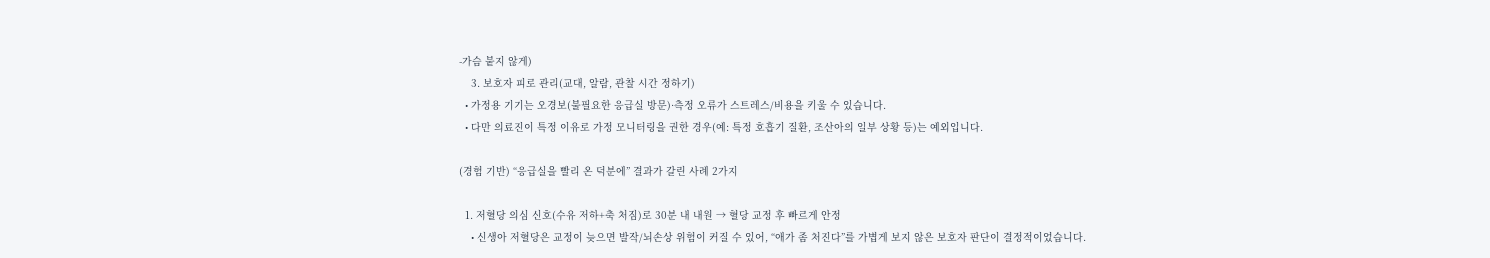-가슴 붙지 않게)
    3. 보호자 피로 관리(교대, 알람, 관찰 시간 정하기)
  • 가정용 기기는 오경보(불필요한 응급실 방문)·측정 오류가 스트레스/비용을 키울 수 있습니다.
  • 다만 의료진이 특정 이유로 가정 모니터링을 권한 경우(예: 특정 호흡기 질환, 조산아의 일부 상황 등)는 예외입니다.

(경험 기반) “응급실을 빨리 온 덕분에” 결과가 갈린 사례 2가지

  1. 저혈당 의심 신호(수유 저하+축 처짐)로 30분 내 내원 → 혈당 교정 후 빠르게 안정
    • 신생아 저혈당은 교정이 늦으면 발작/뇌손상 위험이 커질 수 있어, “애가 좀 처진다”를 가볍게 보지 않은 보호자 판단이 결정적이었습니다.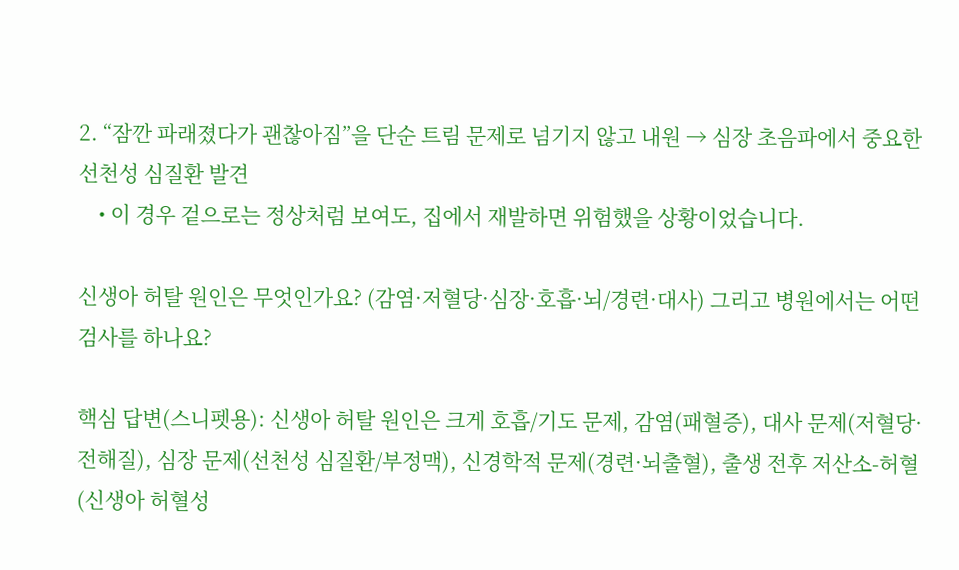2. “잠깐 파래졌다가 괜찮아짐”을 단순 트림 문제로 넘기지 않고 내원 → 심장 초음파에서 중요한 선천성 심질환 발견
    • 이 경우 겉으로는 정상처럼 보여도, 집에서 재발하면 위험했을 상황이었습니다.

신생아 허탈 원인은 무엇인가요? (감염·저혈당·심장·호흡·뇌/경련·대사) 그리고 병원에서는 어떤 검사를 하나요?

핵심 답변(스니펫용): 신생아 허탈 원인은 크게 호흡/기도 문제, 감염(패혈증), 대사 문제(저혈당·전해질), 심장 문제(선천성 심질환/부정맥), 신경학적 문제(경련·뇌출혈), 출생 전후 저산소-허혈(신생아 허혈성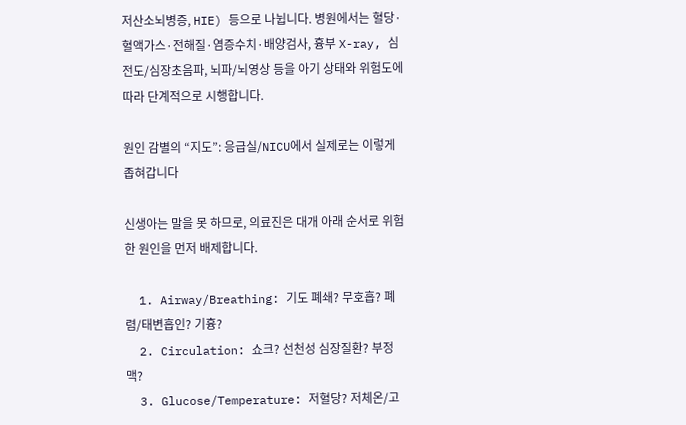저산소뇌병증, HIE) 등으로 나뉩니다. 병원에서는 혈당·혈액가스·전해질·염증수치·배양검사, 흉부 X-ray, 심전도/심장초음파, 뇌파/뇌영상 등을 아기 상태와 위험도에 따라 단계적으로 시행합니다.

원인 감별의 “지도”: 응급실/NICU에서 실제로는 이렇게 좁혀갑니다

신생아는 말을 못 하므로, 의료진은 대개 아래 순서로 위험한 원인을 먼저 배제합니다.

  1. Airway/Breathing: 기도 폐쇄? 무호흡? 폐렴/태변흡인? 기흉?
  2. Circulation: 쇼크? 선천성 심장질환? 부정맥?
  3. Glucose/Temperature: 저혈당? 저체온/고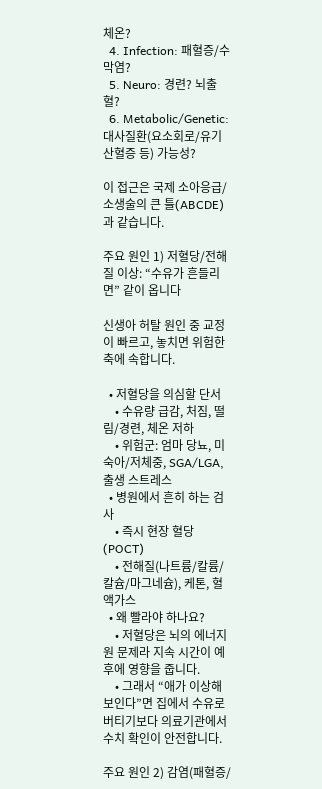체온?
  4. Infection: 패혈증/수막염?
  5. Neuro: 경련? 뇌출혈?
  6. Metabolic/Genetic: 대사질환(요소회로/유기산혈증 등) 가능성?

이 접근은 국제 소아응급/소생술의 큰 틀(ABCDE)과 같습니다.

주요 원인 1) 저혈당/전해질 이상: “수유가 흔들리면” 같이 옵니다

신생아 허탈 원인 중 교정이 빠르고, 놓치면 위험한 축에 속합니다.

  • 저혈당을 의심할 단서
    • 수유량 급감, 처짐, 떨림/경련, 체온 저하
    • 위험군: 엄마 당뇨, 미숙아/저체중, SGA/LGA, 출생 스트레스
  • 병원에서 흔히 하는 검사
    • 즉시 현장 혈당(POCT)
    • 전해질(나트륨/칼륨/칼슘/마그네슘), 케톤, 혈액가스
  • 왜 빨라야 하나요?
    • 저혈당은 뇌의 에너지원 문제라 지속 시간이 예후에 영향을 줍니다.
    • 그래서 “애가 이상해 보인다”면 집에서 수유로 버티기보다 의료기관에서 수치 확인이 안전합니다.

주요 원인 2) 감염(패혈증/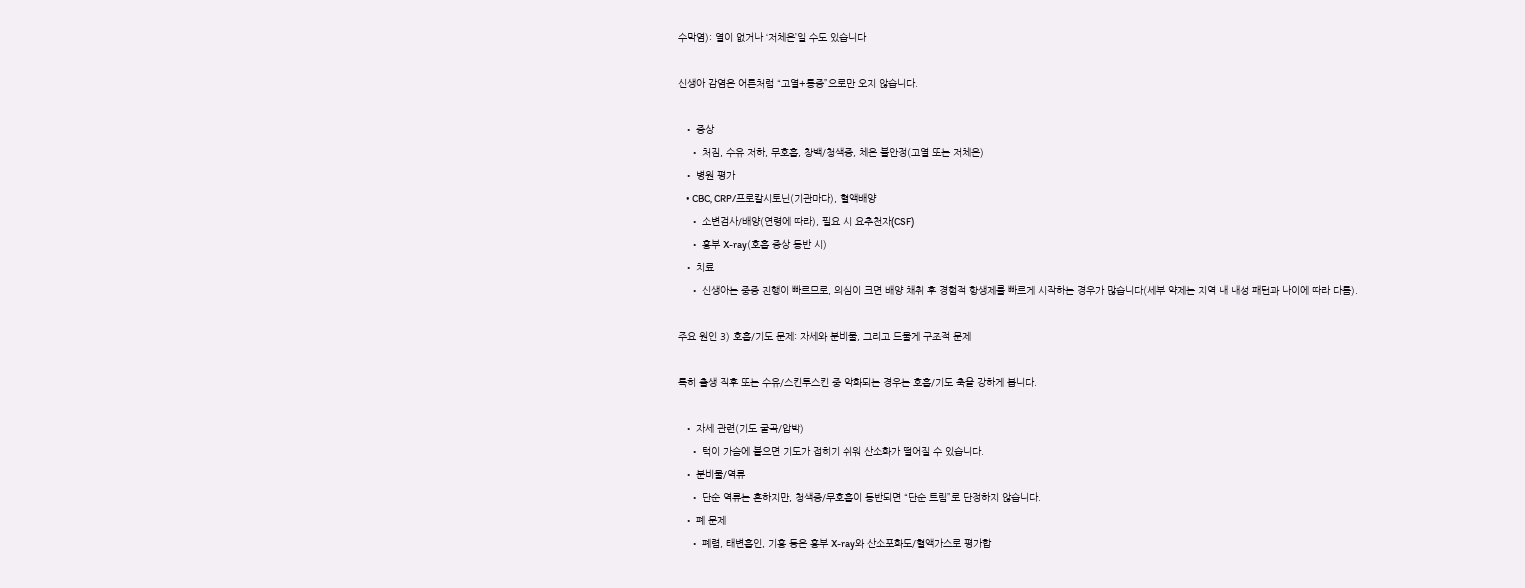수막염): 열이 없거나 ‘저체온’일 수도 있습니다

신생아 감염은 어른처럼 “고열+통증”으로만 오지 않습니다.

  • 증상
    • 처짐, 수유 저하, 무호흡, 창백/청색증, 체온 불안정(고열 또는 저체온)
  • 병원 평가
    • CBC, CRP/프로칼시토닌(기관마다), 혈액배양
    • 소변검사/배양(연령에 따라), 필요 시 요추천자(CSF)
    • 흉부 X-ray(호흡 증상 동반 시)
  • 치료
    • 신생아는 중증 진행이 빠르므로, 의심이 크면 배양 채취 후 경험적 항생제를 빠르게 시작하는 경우가 많습니다(세부 약제는 지역 내 내성 패턴과 나이에 따라 다름).

주요 원인 3) 호흡/기도 문제: 자세와 분비물, 그리고 드물게 구조적 문제

특히 출생 직후 또는 수유/스킨투스킨 중 악화되는 경우는 호흡/기도 축을 강하게 봅니다.

  • 자세 관련(기도 굴곡/압박)
    • 턱이 가슴에 붙으면 기도가 접히기 쉬워 산소화가 떨어질 수 있습니다.
  • 분비물/역류
    • 단순 역류는 흔하지만, 청색증/무호흡이 동반되면 “단순 트림”로 단정하지 않습니다.
  • 폐 문제
    • 폐렴, 태변흡인, 기흉 등은 흉부 X-ray와 산소포화도/혈액가스로 평가합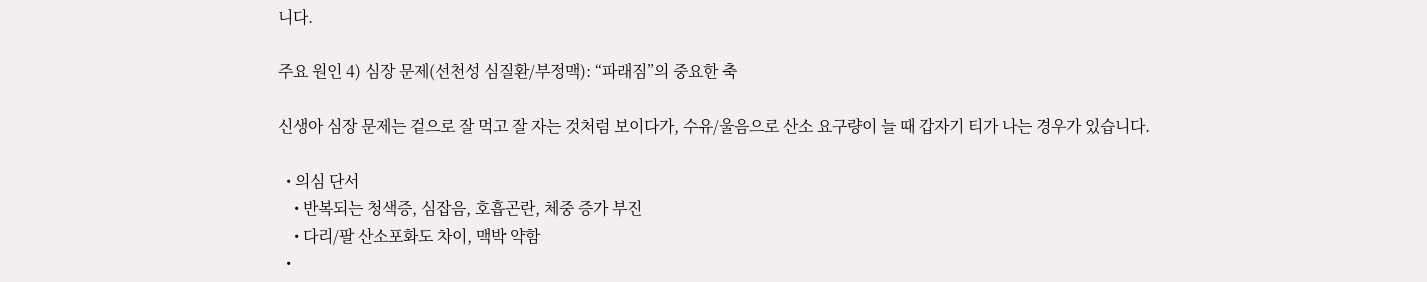니다.

주요 원인 4) 심장 문제(선천성 심질환/부정맥): “파래짐”의 중요한 축

신생아 심장 문제는 겉으로 잘 먹고 잘 자는 것처럼 보이다가, 수유/울음으로 산소 요구량이 늘 때 갑자기 티가 나는 경우가 있습니다.

  • 의심 단서
    • 반복되는 청색증, 심잡음, 호흡곤란, 체중 증가 부진
    • 다리/팔 산소포화도 차이, 맥박 약함
  •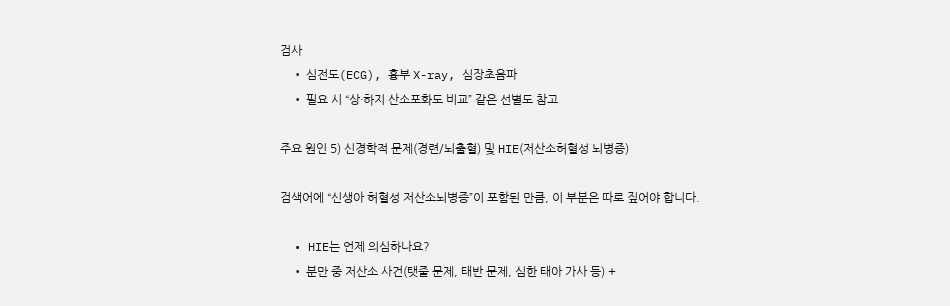검사
    • 심전도(ECG), 흉부 X-ray, 심장초음파
    • 필요 시 “상·하지 산소포화도 비교” 같은 선별도 참고

주요 원인 5) 신경학적 문제(경련/뇌출혈) 및 HIE(저산소허혈성 뇌병증)

검색어에 “신생아 허혈성 저산소뇌병증”이 포함된 만큼, 이 부분은 따로 짚어야 합니다.

  • HIE는 언제 의심하나요?
    • 분만 중 저산소 사건(탯줄 문제, 태반 문제, 심한 태아 가사 등) +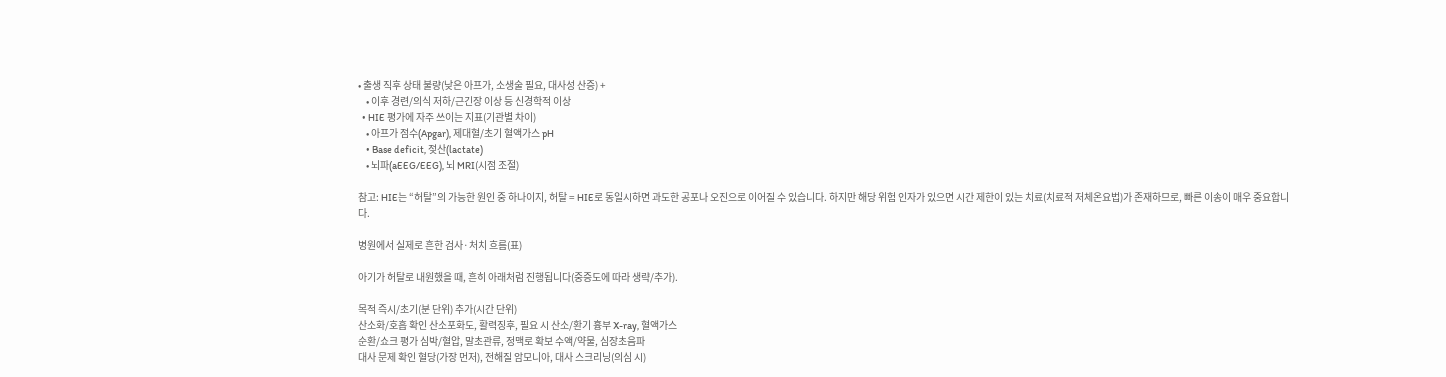• 출생 직후 상태 불량(낮은 아프가, 소생술 필요, 대사성 산증) +
    • 이후 경련/의식 저하/근긴장 이상 등 신경학적 이상
  • HIE 평가에 자주 쓰이는 지표(기관별 차이)
    • 아프가 점수(Apgar), 제대혈/초기 혈액가스 pH
    • Base deficit, 젖산(lactate)
    • 뇌파(aEEG/EEG), 뇌 MRI(시점 조절)

참고: HIE는 “허탈”의 가능한 원인 중 하나이지, 허탈 = HIE로 동일시하면 과도한 공포나 오진으로 이어질 수 있습니다. 하지만 해당 위험 인자가 있으면 시간 제한이 있는 치료(치료적 저체온요법)가 존재하므로, 빠른 이송이 매우 중요합니다.

병원에서 실제로 흔한 검사·처치 흐름(표)

아기가 허탈로 내원했을 때, 흔히 아래처럼 진행됩니다(중증도에 따라 생략/추가).

목적 즉시/초기(분 단위) 추가(시간 단위)
산소화/호흡 확인 산소포화도, 활력징후, 필요 시 산소/환기 흉부 X-ray, 혈액가스
순환/쇼크 평가 심박/혈압, 말초관류, 정맥로 확보 수액/약물, 심장초음파
대사 문제 확인 혈당(가장 먼저), 전해질 암모니아, 대사 스크리닝(의심 시)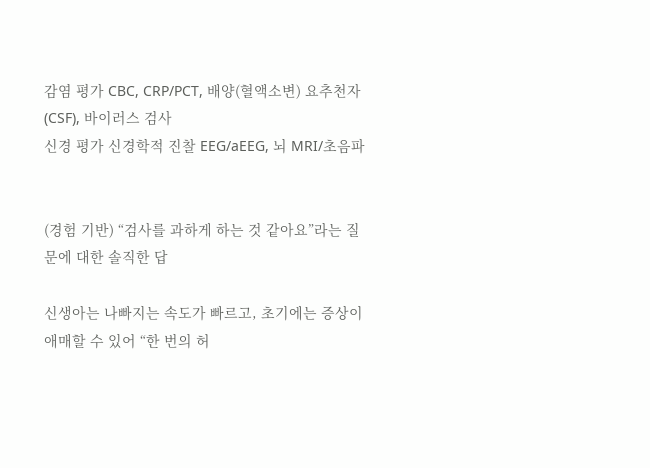감염 평가 CBC, CRP/PCT, 배양(혈액소변) 요추천자(CSF), 바이러스 검사
신경 평가 신경학적 진찰 EEG/aEEG, 뇌 MRI/초음파


(경험 기반) “검사를 과하게 하는 것 같아요”라는 질문에 대한 솔직한 답

신생아는 나빠지는 속도가 빠르고, 초기에는 증상이 애매할 수 있어 “한 번의 허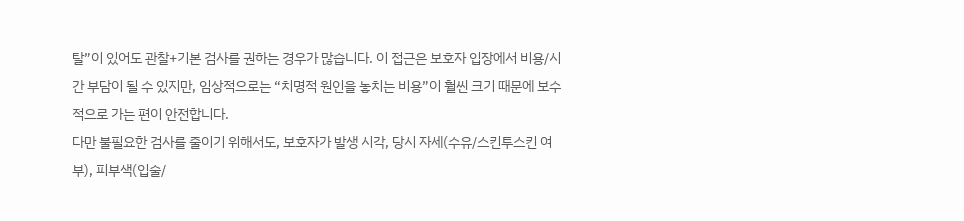탈”이 있어도 관찰+기본 검사를 권하는 경우가 많습니다. 이 접근은 보호자 입장에서 비용/시간 부담이 될 수 있지만, 임상적으로는 “치명적 원인을 놓치는 비용”이 훨씬 크기 때문에 보수적으로 가는 편이 안전합니다.
다만 불필요한 검사를 줄이기 위해서도, 보호자가 발생 시각, 당시 자세(수유/스킨투스킨 여부), 피부색(입술/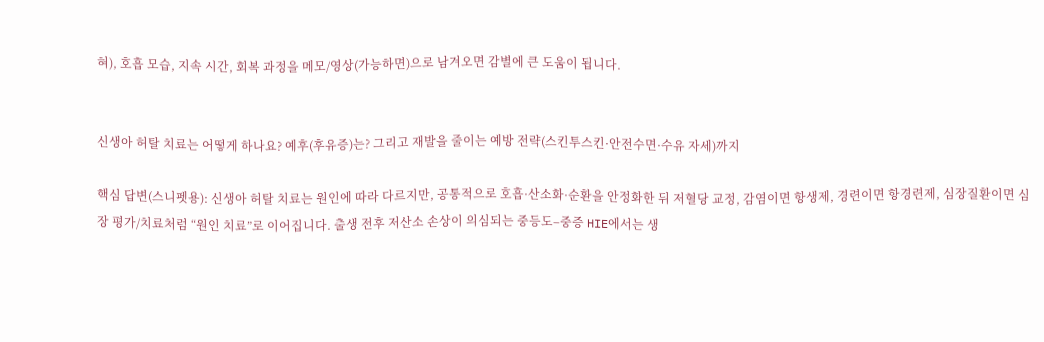혀), 호흡 모습, 지속 시간, 회복 과정을 메모/영상(가능하면)으로 남겨오면 감별에 큰 도움이 됩니다.


신생아 허탈 치료는 어떻게 하나요? 예후(후유증)는? 그리고 재발을 줄이는 예방 전략(스킨투스킨·안전수면·수유 자세)까지

핵심 답변(스니펫용): 신생아 허탈 치료는 원인에 따라 다르지만, 공통적으로 호흡·산소화·순환을 안정화한 뒤 저혈당 교정, 감염이면 항생제, 경련이면 항경련제, 심장질환이면 심장 평가/치료처럼 “원인 치료”로 이어집니다. 출생 전후 저산소 손상이 의심되는 중등도–중증 HIE에서는 생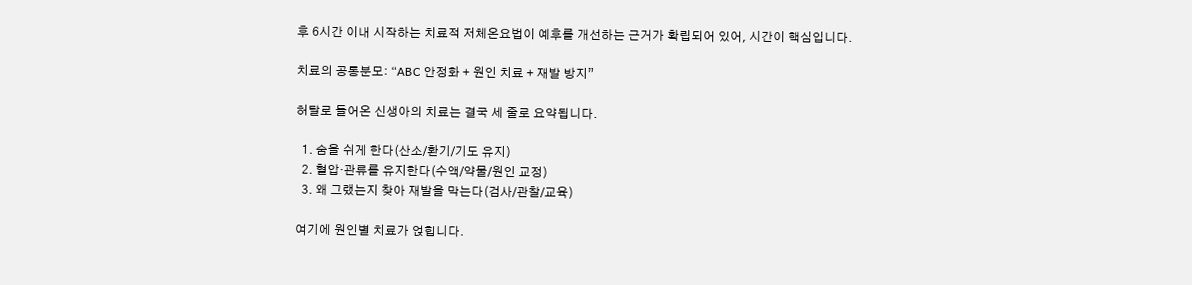후 6시간 이내 시작하는 치료적 저체온요법이 예후를 개선하는 근거가 확립되어 있어, 시간이 핵심입니다.

치료의 공통분모: “ABC 안정화 + 원인 치료 + 재발 방지”

허탈로 들어온 신생아의 치료는 결국 세 줄로 요약됩니다.

  1. 숨을 쉬게 한다(산소/환기/기도 유지)
  2. 혈압·관류를 유지한다(수액/약물/원인 교정)
  3. 왜 그랬는지 찾아 재발을 막는다(검사/관찰/교육)

여기에 원인별 치료가 얹힙니다.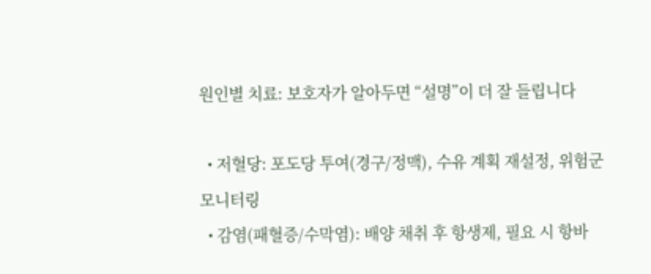원인별 치료: 보호자가 알아두면 “설명”이 더 잘 들립니다

  • 저혈당: 포도당 투여(경구/정맥), 수유 계획 재설정, 위험군 모니터링
  • 감염(패혈증/수막염): 배양 채취 후 항생제, 필요 시 항바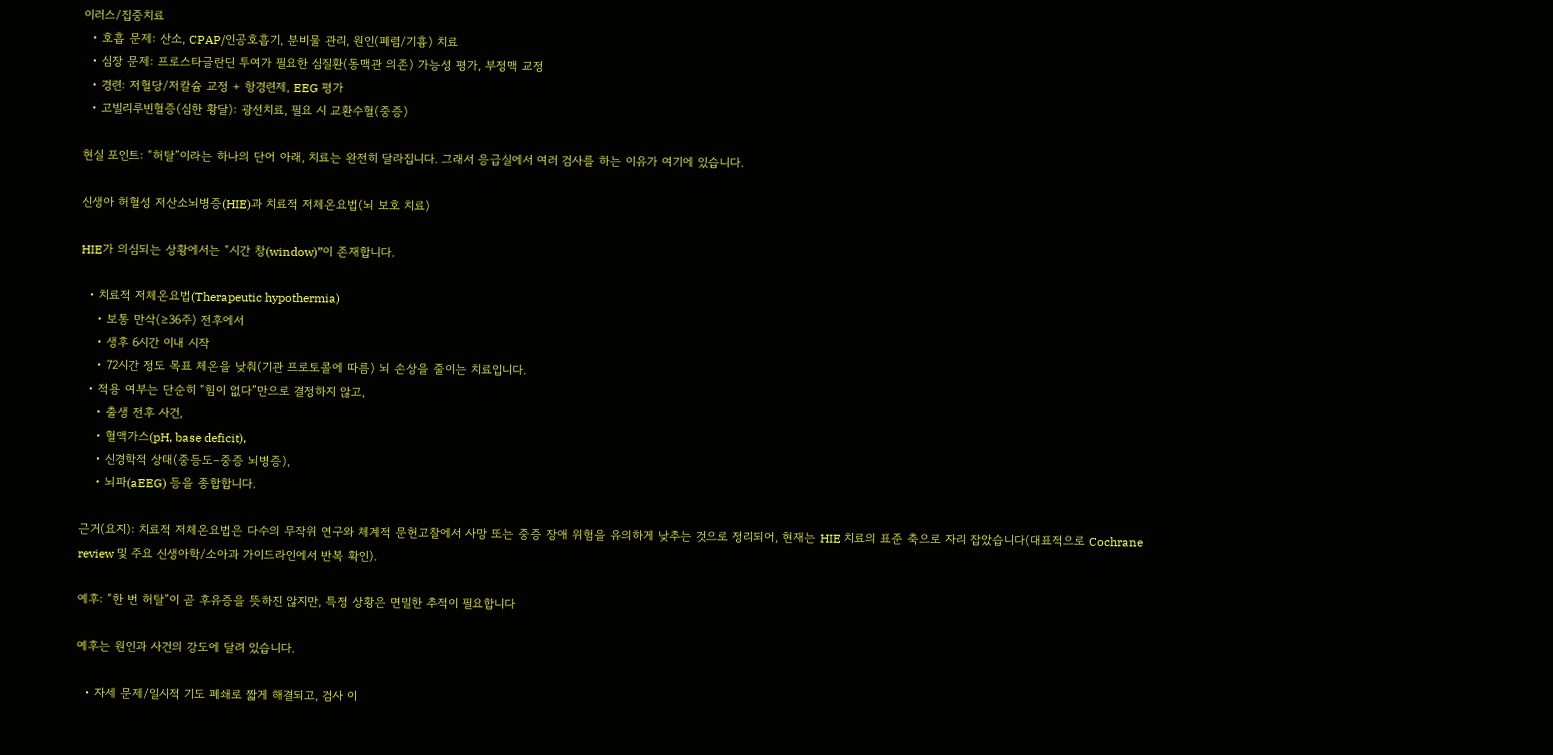이러스/집중치료
  • 호흡 문제: 산소, CPAP/인공호흡기, 분비물 관리, 원인(폐렴/기흉) 치료
  • 심장 문제: 프로스타글란딘 투여가 필요한 심질환(동맥관 의존) 가능성 평가, 부정맥 교정
  • 경련: 저혈당/저칼슘 교정 + 항경련제, EEG 평가
  • 고빌리루빈혈증(심한 황달): 광선치료, 필요 시 교환수혈(중증)

현실 포인트: “허탈”이라는 하나의 단어 아래, 치료는 완전히 달라집니다. 그래서 응급실에서 여러 검사를 하는 이유가 여기에 있습니다.

신생아 허혈성 저산소뇌병증(HIE)과 치료적 저체온요법(뇌 보호 치료)

HIE가 의심되는 상황에서는 “시간 창(window)”이 존재합니다.

  • 치료적 저체온요법(Therapeutic hypothermia)
    • 보통 만삭(≥36주) 전후에서
    • 생후 6시간 이내 시작
    • 72시간 정도 목표 체온을 낮춰(기관 프로토콜에 따름) 뇌 손상을 줄이는 치료입니다.
  • 적용 여부는 단순히 “힘이 없다”만으로 결정하지 않고,
    • 출생 전후 사건,
    • 혈액가스(pH, base deficit),
    • 신경학적 상태(중등도–중증 뇌병증),
    • 뇌파(aEEG) 등을 종합합니다.

근거(요지): 치료적 저체온요법은 다수의 무작위 연구와 체계적 문헌고찰에서 사망 또는 중증 장애 위험을 유의하게 낮추는 것으로 정리되어, 현재는 HIE 치료의 표준 축으로 자리 잡았습니다(대표적으로 Cochrane review 및 주요 신생아학/소아과 가이드라인에서 반복 확인).

예후: “한 번 허탈”이 곧 후유증을 뜻하진 않지만, 특정 상황은 면밀한 추적이 필요합니다

예후는 원인과 사건의 강도에 달려 있습니다.

  • 자세 문제/일시적 기도 폐쇄로 짧게 해결되고, 검사 이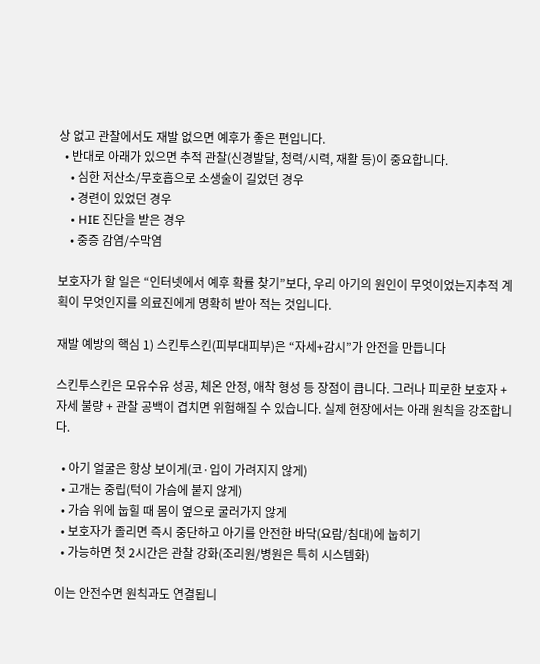상 없고 관찰에서도 재발 없으면 예후가 좋은 편입니다.
  • 반대로 아래가 있으면 추적 관찰(신경발달, 청력/시력, 재활 등)이 중요합니다.
    • 심한 저산소/무호흡으로 소생술이 길었던 경우
    • 경련이 있었던 경우
    • HIE 진단을 받은 경우
    • 중증 감염/수막염

보호자가 할 일은 “인터넷에서 예후 확률 찾기”보다, 우리 아기의 원인이 무엇이었는지추적 계획이 무엇인지를 의료진에게 명확히 받아 적는 것입니다.

재발 예방의 핵심 1) 스킨투스킨(피부대피부)은 “자세+감시”가 안전을 만듭니다

스킨투스킨은 모유수유 성공, 체온 안정, 애착 형성 등 장점이 큽니다. 그러나 피로한 보호자 + 자세 불량 + 관찰 공백이 겹치면 위험해질 수 있습니다. 실제 현장에서는 아래 원칙을 강조합니다.

  • 아기 얼굴은 항상 보이게(코·입이 가려지지 않게)
  • 고개는 중립(턱이 가슴에 붙지 않게)
  • 가슴 위에 눕힐 때 몸이 옆으로 굴러가지 않게
  • 보호자가 졸리면 즉시 중단하고 아기를 안전한 바닥(요람/침대)에 눕히기
  • 가능하면 첫 2시간은 관찰 강화(조리원/병원은 특히 시스템화)

이는 안전수면 원칙과도 연결됩니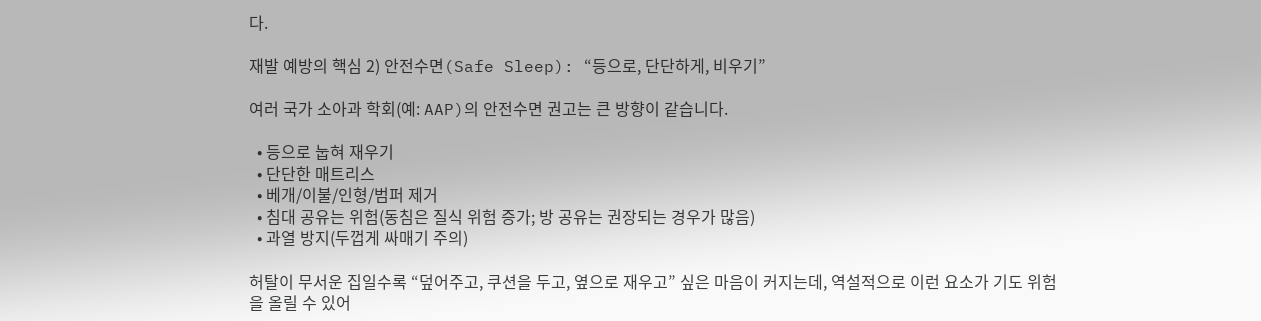다.

재발 예방의 핵심 2) 안전수면(Safe Sleep): “등으로, 단단하게, 비우기”

여러 국가 소아과 학회(예: AAP)의 안전수면 권고는 큰 방향이 같습니다.

  • 등으로 눕혀 재우기
  • 단단한 매트리스
  • 베개/이불/인형/범퍼 제거
  • 침대 공유는 위험(동침은 질식 위험 증가; 방 공유는 권장되는 경우가 많음)
  • 과열 방지(두껍게 싸매기 주의)

허탈이 무서운 집일수록 “덮어주고, 쿠션을 두고, 옆으로 재우고” 싶은 마음이 커지는데, 역설적으로 이런 요소가 기도 위험을 올릴 수 있어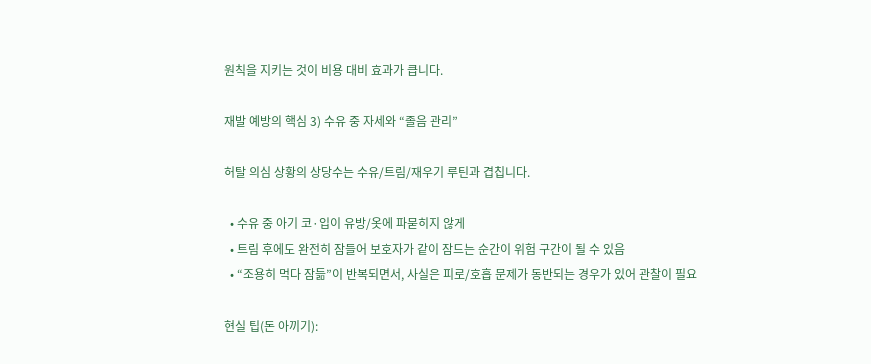원칙을 지키는 것이 비용 대비 효과가 큽니다.

재발 예방의 핵심 3) 수유 중 자세와 “졸음 관리”

허탈 의심 상황의 상당수는 수유/트림/재우기 루틴과 겹칩니다.

  • 수유 중 아기 코·입이 유방/옷에 파묻히지 않게
  • 트림 후에도 완전히 잠들어 보호자가 같이 잠드는 순간이 위험 구간이 될 수 있음
  • “조용히 먹다 잠듦”이 반복되면서, 사실은 피로/호흡 문제가 동반되는 경우가 있어 관찰이 필요

현실 팁(돈 아끼기):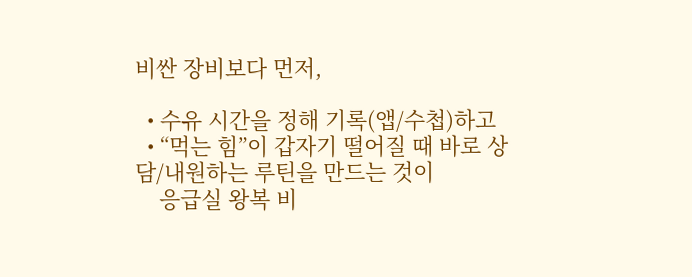비싼 장비보다 먼저,

  • 수유 시간을 정해 기록(앱/수첩)하고
  • “먹는 힘”이 갑자기 떨어질 때 바로 상담/내원하는 루틴을 만드는 것이
    응급실 왕복 비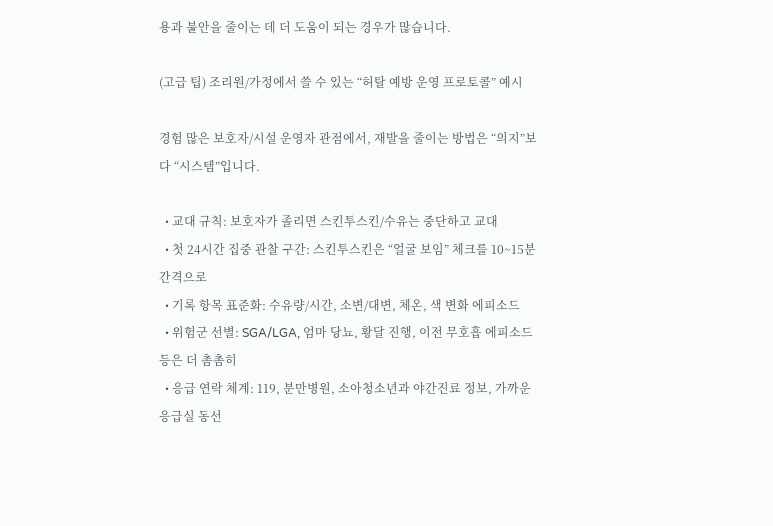용과 불안을 줄이는 데 더 도움이 되는 경우가 많습니다.

(고급 팁) 조리원/가정에서 쓸 수 있는 “허탈 예방 운영 프로토콜” 예시

경험 많은 보호자/시설 운영자 관점에서, 재발을 줄이는 방법은 “의지”보다 “시스템”입니다.

  • 교대 규칙: 보호자가 졸리면 스킨투스킨/수유는 중단하고 교대
  • 첫 24시간 집중 관찰 구간: 스킨투스킨은 “얼굴 보임” 체크를 10~15분 간격으로
  • 기록 항목 표준화: 수유량/시간, 소변/대변, 체온, 색 변화 에피소드
  • 위험군 선별: SGA/LGA, 엄마 당뇨, 황달 진행, 이전 무호흡 에피소드 등은 더 촘촘히
  • 응급 연락 체계: 119, 분만병원, 소아청소년과 야간진료 정보, 가까운 응급실 동선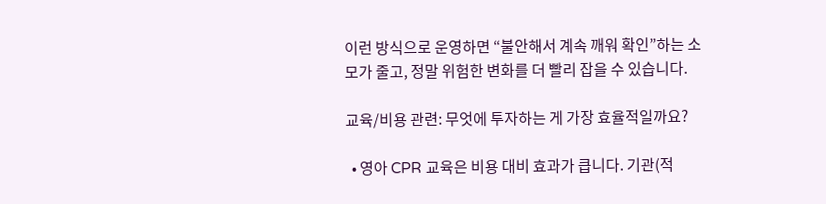이런 방식으로 운영하면 “불안해서 계속 깨워 확인”하는 소모가 줄고, 정말 위험한 변화를 더 빨리 잡을 수 있습니다.

교육/비용 관련: 무엇에 투자하는 게 가장 효율적일까요?

  • 영아 CPR 교육은 비용 대비 효과가 큽니다. 기관(적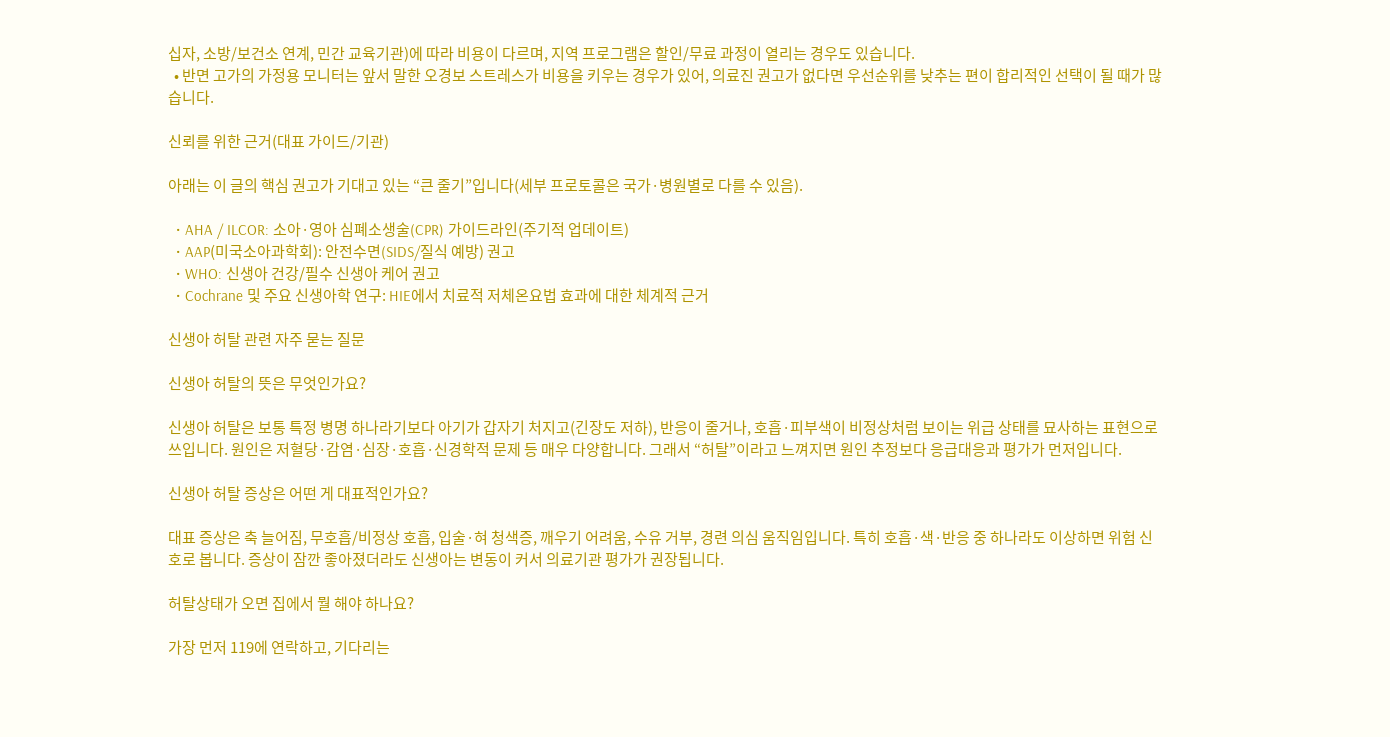십자, 소방/보건소 연계, 민간 교육기관)에 따라 비용이 다르며, 지역 프로그램은 할인/무료 과정이 열리는 경우도 있습니다.
  • 반면 고가의 가정용 모니터는 앞서 말한 오경보 스트레스가 비용을 키우는 경우가 있어, 의료진 권고가 없다면 우선순위를 낮추는 편이 합리적인 선택이 될 때가 많습니다.

신뢰를 위한 근거(대표 가이드/기관)

아래는 이 글의 핵심 권고가 기대고 있는 “큰 줄기”입니다(세부 프로토콜은 국가·병원별로 다를 수 있음).

  • AHA / ILCOR: 소아·영아 심폐소생술(CPR) 가이드라인(주기적 업데이트)
  • AAP(미국소아과학회): 안전수면(SIDS/질식 예방) 권고
  • WHO: 신생아 건강/필수 신생아 케어 권고
  • Cochrane 및 주요 신생아학 연구: HIE에서 치료적 저체온요법 효과에 대한 체계적 근거

신생아 허탈 관련 자주 묻는 질문

신생아 허탈의 뜻은 무엇인가요?

신생아 허탈은 보통 특정 병명 하나라기보다 아기가 갑자기 처지고(긴장도 저하), 반응이 줄거나, 호흡·피부색이 비정상처럼 보이는 위급 상태를 묘사하는 표현으로 쓰입니다. 원인은 저혈당·감염·심장·호흡·신경학적 문제 등 매우 다양합니다. 그래서 “허탈”이라고 느껴지면 원인 추정보다 응급대응과 평가가 먼저입니다.

신생아 허탈 증상은 어떤 게 대표적인가요?

대표 증상은 축 늘어짐, 무호흡/비정상 호흡, 입술·혀 청색증, 깨우기 어려움, 수유 거부, 경련 의심 움직임입니다. 특히 호흡·색·반응 중 하나라도 이상하면 위험 신호로 봅니다. 증상이 잠깐 좋아졌더라도 신생아는 변동이 커서 의료기관 평가가 권장됩니다.

허탈상태가 오면 집에서 뭘 해야 하나요?

가장 먼저 119에 연락하고, 기다리는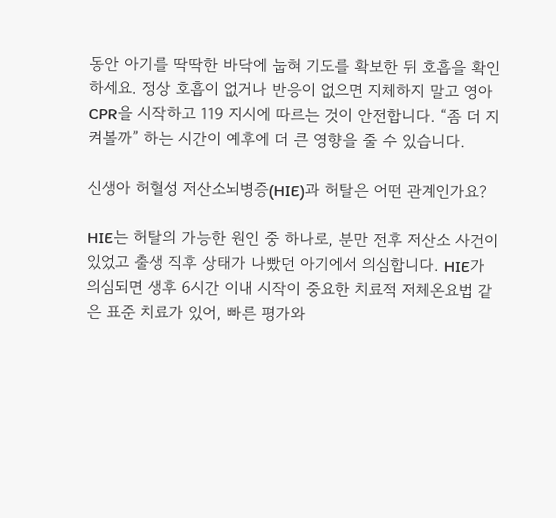동안 아기를 딱딱한 바닥에 눕혀 기도를 확보한 뒤 호흡을 확인하세요. 정상 호흡이 없거나 반응이 없으면 지체하지 말고 영아 CPR을 시작하고 119 지시에 따르는 것이 안전합니다. “좀 더 지켜볼까” 하는 시간이 예후에 더 큰 영향을 줄 수 있습니다.

신생아 허혈성 저산소뇌병증(HIE)과 허탈은 어떤 관계인가요?

HIE는 허탈의 가능한 원인 중 하나로, 분만 전후 저산소 사건이 있었고 출생 직후 상태가 나빴던 아기에서 의심합니다. HIE가 의심되면 생후 6시간 이내 시작이 중요한 치료적 저체온요법 같은 표준 치료가 있어, 빠른 평가와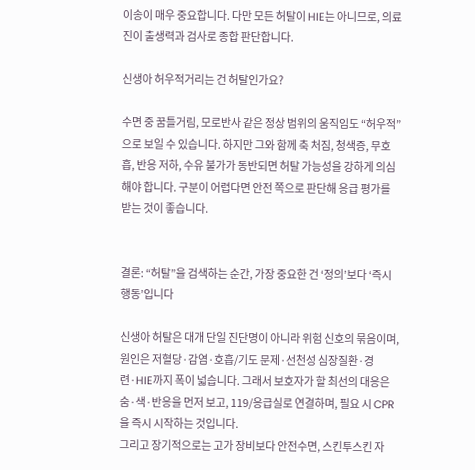이송이 매우 중요합니다. 다만 모든 허탈이 HIE는 아니므로, 의료진이 출생력과 검사로 종합 판단합니다.

신생아 허우적거리는 건 허탈인가요?

수면 중 꿈틀거림, 모로반사 같은 정상 범위의 움직임도 “허우적”으로 보일 수 있습니다. 하지만 그와 함께 축 처짐, 청색증, 무호흡, 반응 저하, 수유 불가가 동반되면 허탈 가능성을 강하게 의심해야 합니다. 구분이 어렵다면 안전 쪽으로 판단해 응급 평가를 받는 것이 좋습니다.


결론: “허탈”을 검색하는 순간, 가장 중요한 건 ‘정의’보다 ‘즉시 행동’입니다

신생아 허탈은 대개 단일 진단명이 아니라 위험 신호의 묶음이며, 원인은 저혈당·감염·호흡/기도 문제·선천성 심장질환·경련·HIE까지 폭이 넓습니다. 그래서 보호자가 할 최선의 대응은 숨·색·반응을 먼저 보고, 119/응급실로 연결하며, 필요 시 CPR을 즉시 시작하는 것입니다.
그리고 장기적으로는 고가 장비보다 안전수면, 스킨투스킨 자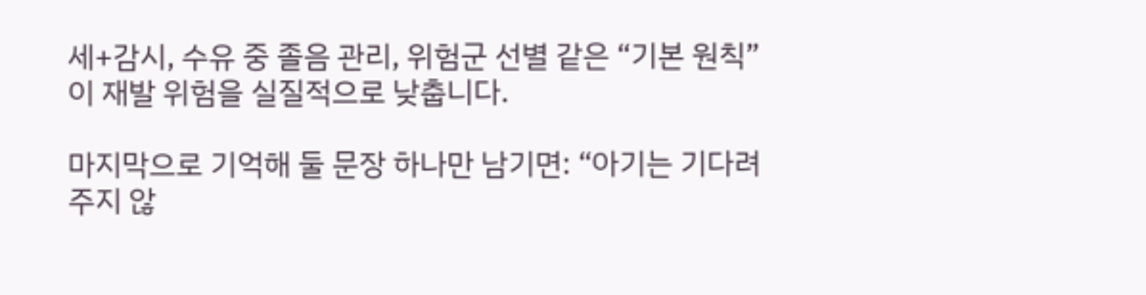세+감시, 수유 중 졸음 관리, 위험군 선별 같은 “기본 원칙”이 재발 위험을 실질적으로 낮춥니다.

마지막으로 기억해 둘 문장 하나만 남기면: “아기는 기다려주지 않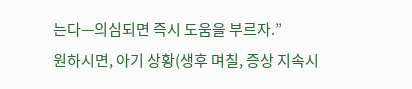는다—의심되면 즉시 도움을 부르자.”
원하시면, 아기 상황(생후 며칠, 증상 지속시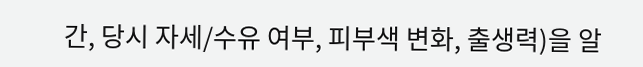간, 당시 자세/수유 여부, 피부색 변화, 출생력)을 알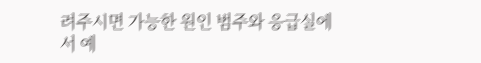려주시면 가능한 원인 범주와 응급실에서 예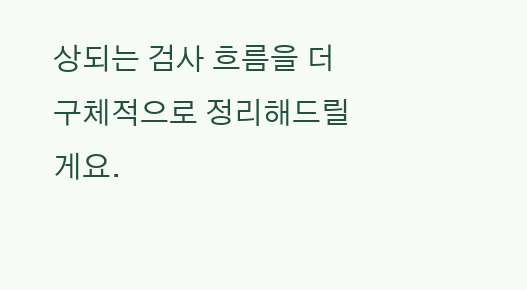상되는 검사 흐름을 더 구체적으로 정리해드릴게요.